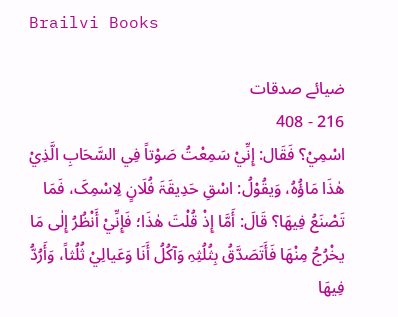Brailvi Books

ضیائے صدقات
216 - 408
اسْمِيْ؟ فَقَال: إِنِّيْ سَمِعْتُ صَوْتاً فِي السَّحَابِ الَّذِيْ ھٰذَا مَاؤُہُ، وَيقُوْلُ: اسْقِ حَدِيقَۃَ فُلَانٍ لِاسْمِکَ، فَمَا تَصْنَعُ فِيھَا؟ قَالَ: أَمَّا إِذْ قُلْتَ ھٰذَا؛ فَإِنِّيْ أَنْظُرُ إِلٰی مَا يخْرُجُ مِنْھَا فَأَتَصَدَّقُ بِثُلُثِہِ وَآکُلُ أَنَا وَعَيالِيْ ثُلُثاً، وَأَرُدُّ فِيھَا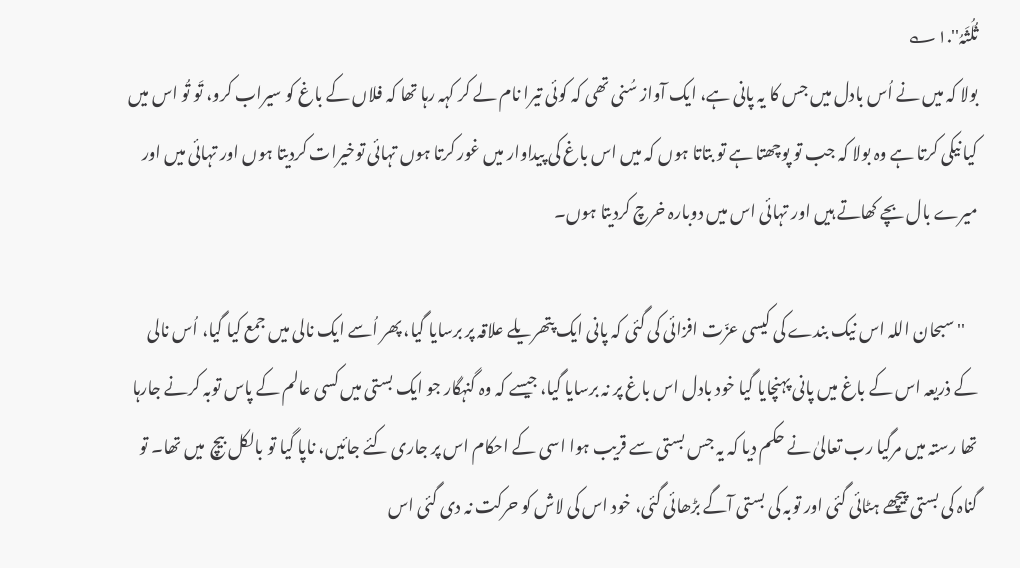ثُلُثَہُ''.۱؎
بولا کہ ميں نے اُس بادل ميں جس کا يہ پانی ہے، ايک آواز سُنی تھی کہ کوئی تيرا نام لے کر کہہ رہا تھا کہ فلاں کے باغ کو سيراب کرو، تَو تُو اس ميں کيا نيکی کرتا ہے وہ بولا کہ جب تو پوچھتا ہے تو بتاتا ہوں کہ ميں اس باغ کی پيداوار ميں غور کرتا ہوں تہائی توخيرات کردیتا ہوں اور تہائی ميں اور ميرے بال بچے کھاتے ہيں اور تہائی اس ميں دوبارہ خرچ کردیتا ہوں۔

    ''سبحان اللہ اس نيک بندے کی کیسی عزّت افزائی کی گئی کہ پانی ايک پتھريلے علاقہ پر برسايا گيا، پھر اُسے ايک نالی ميں جمع کيا گيا، اُس نالی کے ذريعہ اس کے باغ ميں پانی پہنچايا گيا خود بادل اس باغ پر نہ برسايا گيا، جيسے کہ وہ گنہگار جو ايک بستی ميں کسی عالم کے پاس توبہ کرنے جارہا تھا رستہ ميں مرگيا رب تعالیٰ نے حکم ديا کہ يہ جس بستی سے قريب ہوا اسی کے احکام اس پر جاری کئے جائيں، ناپا گيا تو بالکل بیچ  ميں تھا۔ تو گناہ کی بستی پیچھے ہٹائی گئی اور توبہ کی بستی آگے بڑھائی گئی، خود اس کی لاش کو حرکت نہ دی گئی اس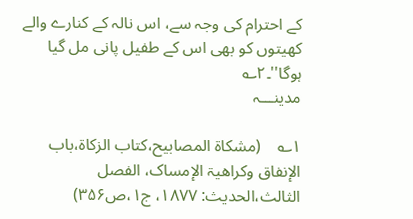کے احترام کی وجہ سے، اس نالہ کے کنارے والے کھیتوں کو بھی اس کے طفيل پانی مل گيا ہوگا''۔۲؎
مدینـــہ

۱؎    (مشکاۃ المصابيح،کتاب الزکاۃ،باب الإنفاق وکراھیۃ الإمساک، الفصل الثالث،الحديث: ۱۸۷۷، ج۱،ص۳۵۶)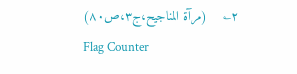۲؎    (مرآۃ المناجيح،ج۳،ص۸۰)
Flag Counter